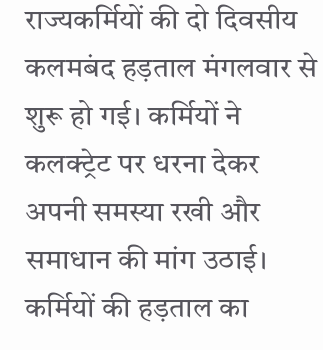राज्यकर्मियों की दो दिवसीय कलमबंद हड़ताल मंगलवार से शुरू हो गई। कर्मियों ने कलक्ट्रेट पर धरना देकर अपनी समस्या रखी और समाधान की मांग उठाई। कर्मियों की हड़ताल का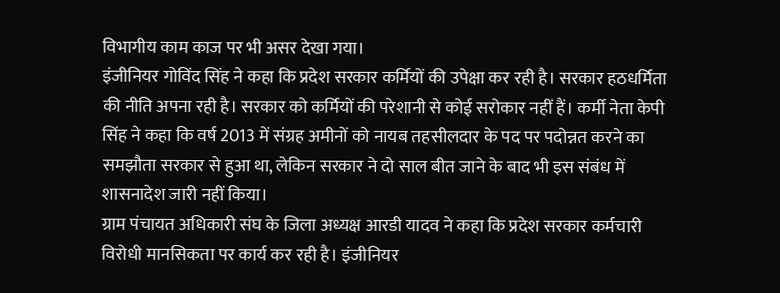विभागीय काम काज पर भी असर देखा गया।
इंजीनियर गोविंद सिंह ने कहा कि प्रदेश सरकार कर्मियों की उपेक्षा कर रही है। सरकार हठधर्मिता की नीति अपना रही है। सरकार को कर्मियों की परेशानी से कोई सरोकार नहीं हैं। कर्मी नेता केपी सिंह ने कहा कि वर्ष 2013 में संग्रह अमीनों को नायब तहसीलदार के पद पर पदोन्नत करने का समझौता सरकार से हुआ था, लेकिन सरकार ने दो साल बीत जाने के बाद भी इस संबंध में शासनादेश जारी नहीं किया।
ग्राम पंचायत अधिकारी संघ के जिला अध्यक्ष आरडी यादव ने कहा कि प्रदेश सरकार कर्मचारी विरोधी मानसिकता पर कार्य कर रही है। इंजीनियर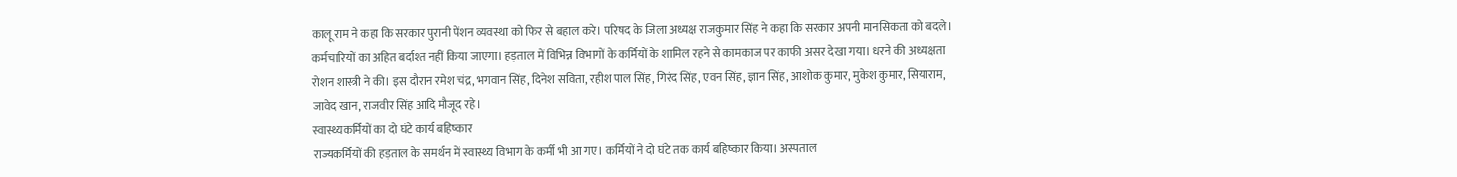कालू राम ने कहा कि सरकार पुरानी पेंशन व्यवस्था को फिर से बहाल करे। परिषद के जिला अध्यक्ष राजकुमार सिंह ने कहा कि सरकार अपनी मानसिकता को बदले। कर्मचारियों का अहित बर्दाश्त नहीं किया जाएगा। हड़ताल में विभिन्न विभागों के कर्मियों के शामिल रहने से कामकाज पर काफी असर देखा गया। धरने की अध्यक्षता रोशन शास्त्री ने की। इस दौरान रमेश चंद्र, भगवान सिंह, दिनेश सविता, रहीश पाल सिंह, गिरंद सिंह, एवन सिंह, ज्ञान सिंह, आशोक कुमार, मुकेश कुमार, सियाराम, जावेद खान, राजवीर सिंह आदि मौजूद रहे।
स्वास्थ्यकर्मियों का दो घंटे कार्य बहिष्कार
राज्यकर्मियों की हड़ताल के समर्थन में स्वास्थ्य विभाग के कर्मी भी आ गए। कर्मियों ने दो घंटे तक कार्य बहिष्कार किया। अस्पताल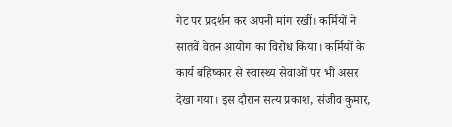गेट पर प्रदर्शन कर अपनी मांग रखीं। कर्मियों ने सातवें वेतन आयोग का विरोध किया। कर्मियों के कार्य बहिष्कार से स्वास्थ्य सेवाओं पर भी असर देखा गया। इस दौरान सत्य प्रकाश, संजीव कुमार,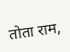तोता राम,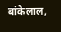बांकेलाल,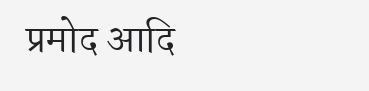प्रमोद आदि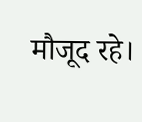मौजूद रहे।